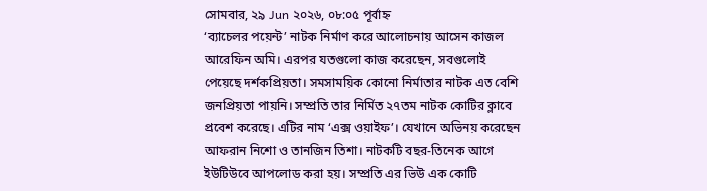সোমবার, ২৯ Jun ২০২৬, ০৮:০৫ পূর্বাহ্ন
‘ব্যাচেলর পয়েন্ট’ নাটক নির্মাণ করে আলোচনায় আসেন কাজল আরেফিন অমি। এরপর যতগুলো কাজ করেছেন, সবগুলোই পেয়েছে দর্শকপ্রিয়তা। সমসাময়িক কোনো নির্মাতার নাটক এত বেশি জনপ্রিয়তা পায়নি। সম্প্রতি তার নির্মিত ২৭তম নাটক কোটির ক্লাবে প্রবেশ করেছে। এটির নাম ‘এক্স ওয়াইফ’। যেখানে অভিনয় করেছেন আফরান নিশো ও তানজিন তিশা। নাটকটি বছর-তিনেক আগে ইউটিউবে আপলোড করা হয়। সম্প্রতি এর ভিউ এক কোটি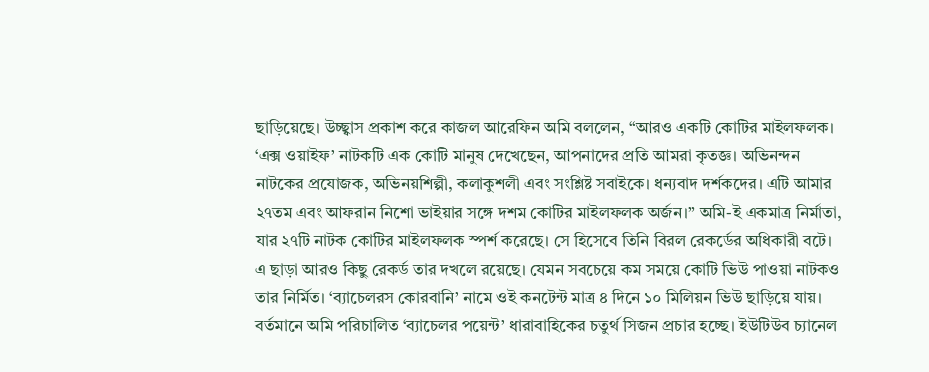ছাড়িয়েছে। উচ্ছ্বাস প্রকাশ করে কাজল আরেফিন অমি বললেন, “আরও একটি কোটির মাইলফলক। ‘এক্স ওয়াইফ’ নাটকটি এক কোটি মানুষ দেখেছেন, আপনাদের প্রতি আমরা কৃতজ্ঞ। অভিনন্দন নাটকের প্রযোজক, অভিনয়শিল্পী, কলাকুশলী এবং সংশ্লিষ্ট সবাইকে। ধন্যবাদ দর্শকদের। এটি আমার ২৭তম এবং আফরান নিশো ভাইয়ার সঙ্গে দশম কোটির মাইলফলক অর্জন।” অমি-ই একমাত্র নির্মাতা, যার ২৭টি নাটক কোটির মাইলফলক স্পর্শ করেছে। সে হিসেবে তিনি বিরল রেকর্ডের অধিকারী বটে। এ ছাড়া আরও কিছু রেকর্ড তার দখলে রয়েছে। যেমন সবচেয়ে কম সময়ে কোটি ভিউ পাওয়া নাটকও তার নির্মিত। ‘ব্যাচেলরস কোরবানি’ নামে ওই কনটেন্ট মাত্র ৪ দিনে ১০ মিলিয়ন ভিউ ছাড়িয়ে যায়। বর্তমানে অমি পরিচালিত ‘ব্যাচেলর পয়েন্ট’ ধারাবাহিকের চতুর্থ সিজন প্রচার হচ্ছে। ইউটিউব চ্যানেল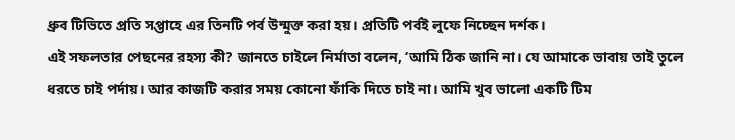ধ্রুব টিভিতে প্রতি সপ্তাহে এর তিনটি পর্ব উন্মুক্ত করা হয়। প্রতিটি পর্বই লুফে নিচ্ছেন দর্শক।
এই সফলতার পেছনের রহস্য কী? জানতে চাইলে নির্মাতা বলেন, ‘আমি ঠিক জানি না। যে আমাকে ভাবায় তাই তুলে ধরতে চাই পর্দায়। আর কাজটি করার সময় কোনো ফাঁকি দিতে চাই না। আমি খুব ভালো একটি টিম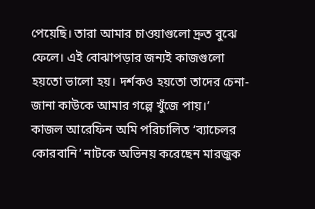পেয়েছি। তারা আমার চাওয়াগুলো দ্রুত বুঝে ফেলে। এই বোঝাপড়ার জন্যই কাজগুলো হয়তো ভালো হয়। দর্শকও হয়তো তাদের চেনা-জানা কাউকে আমার গল্পে খুঁজে পায়।’
কাজল আরেফিন অমি পরিচালিত ‘ব্যাচেলর কোরবানি’ নাটকে অভিনয় করেছেন মারজুক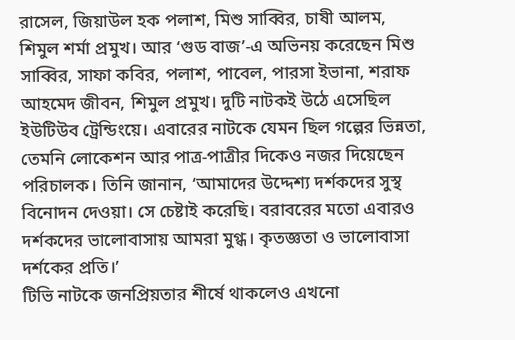রাসেল, জিয়াউল হক পলাশ, মিশু সাব্বির, চাষী আলম, শিমুল শর্মা প্রমুখ। আর ‘গুড বাজ’-এ অভিনয় করেছেন মিশু সাব্বির, সাফা কবির, পলাশ, পাবেল, পারসা ইভানা, শরাফ আহমেদ জীবন, শিমুল প্রমুখ। দুটি নাটকই উঠে এসেছিল ইউটিউব ট্রেন্ডিংয়ে। এবারের নাটকে যেমন ছিল গল্পের ভিন্নতা, তেমনি লোকেশন আর পাত্র-পাত্রীর দিকেও নজর দিয়েছেন পরিচালক। তিনি জানান, ‘আমাদের উদ্দেশ্য দর্শকদের সুস্থ বিনোদন দেওয়া। সে চেষ্টাই করেছি। বরাবরের মতো এবারও দর্শকদের ভালোবাসায় আমরা মুগ্ধ। কৃতজ্ঞতা ও ভালোবাসা দর্শকের প্রতি।’
টিভি নাটকে জনপ্রিয়তার শীর্ষে থাকলেও এখনো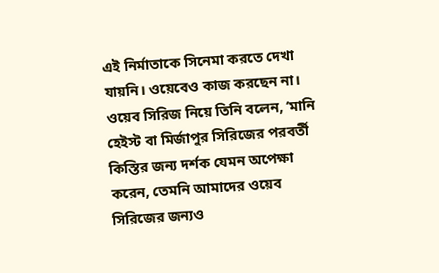এই নির্মাতাকে সিনেমা করতে দেখা যায়নি। ওয়েবেও কাজ করছেন না। ওয়েব সিরিজ নিয়ে তিনি বলেন, ‘মানি হেইস্ট বা মির্জাপুর সিরিজের পরবর্তী কিস্তির জন্য দর্শক যেমন অপেক্ষা করেন, তেমনি আমাদের ওয়েব সিরিজের জন্যও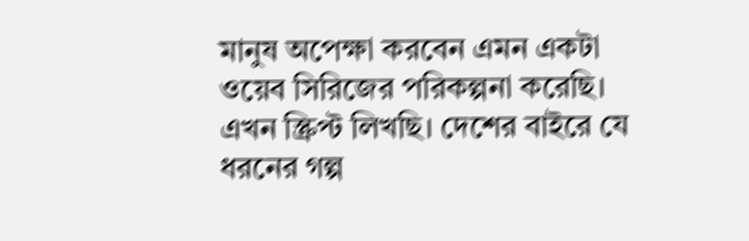মানুষ অপেক্ষা করবেন এমন একটা ওয়েব সিরিজের পরিকল্পনা করেছি। এখন স্ক্রিপ্ট লিখছি। দেশের বাইরে যে ধরনের গল্প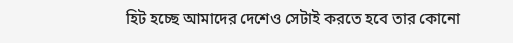হিট হচ্ছে আমাদের দেশেও সেটাই করতে হবে তার কোনো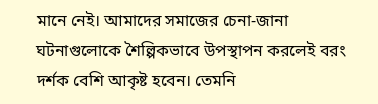মানে নেই। আমাদের সমাজের চেনা-জানা ঘটনাগুলোকে শৈল্পিকভাবে উপস্থাপন করলেই বরং দর্শক বেশি আকৃষ্ট হবেন। তেমনি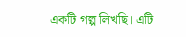একটি গল্প লিখছি। এটি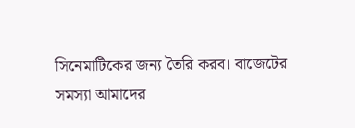সিনেমাটিকের জন্য তৈরি করব। বাজেটের সমস্যা আমাদের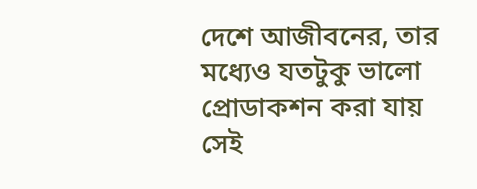দেশে আজীবনের, তার মধ্যেও যতটুকু ভালো প্রোডাকশন করা যায় সেই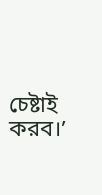চেষ্টাই করব।’